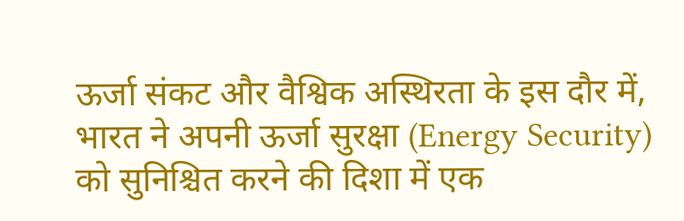ऊर्जा संकट और वैश्विक अस्थिरता के इस दौर में, भारत ने अपनी ऊर्जा सुरक्षा (Energy Security) को सुनिश्चित करने की दिशा में एक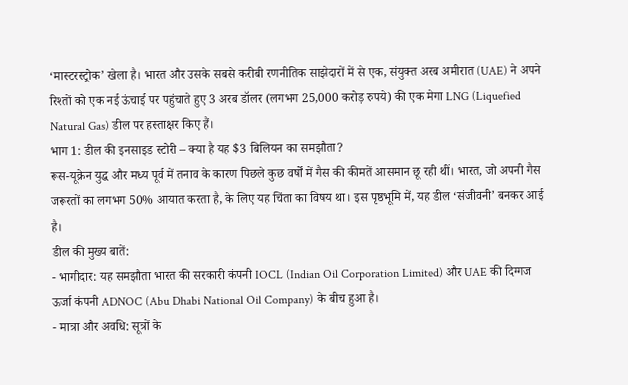‘मास्टरस्ट्रोक’ खेला है। भारत और उसके सबसे करीबी रणनीतिक साझेदारों में से एक, संयुक्त अरब अमीरात (UAE) ने अपने रिश्तों को एक नई ऊंचाई पर पहुंचाते हुए 3 अरब डॉलर (लगभग 25,000 करोड़ रुपये) की एक मेगा LNG (Liquefied Natural Gas) डील पर हस्ताक्षर किए हैं।
भाग 1: डील की इनसाइड स्टोरी – क्या है यह $3 बिलियन का समझौता?
रूस-यूक्रेन युद्ध और मध्य पूर्व में तनाव के कारण पिछले कुछ वर्षों में गैस की कीमतें आसमान छू रही थीं। भारत, जो अपनी गैस जरूरतों का लगभग 50% आयात करता है, के लिए यह चिंता का विषय था। इस पृष्ठभूमि में, यह डील ‘संजीवनी’ बनकर आई है।
डील की मुख्य बातें:
- भागीदार: यह समझौता भारत की सरकारी कंपनी IOCL (Indian Oil Corporation Limited) और UAE की दिग्गज ऊर्जा कंपनी ADNOC (Abu Dhabi National Oil Company) के बीच हुआ है।
- मात्रा और अवधि: सूत्रों के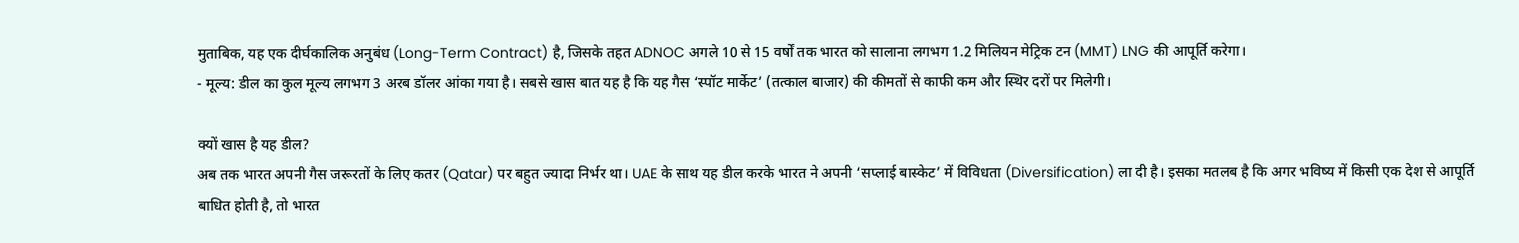मुताबिक, यह एक दीर्घकालिक अनुबंध (Long-Term Contract) है, जिसके तहत ADNOC अगले 10 से 15 वर्षों तक भारत को सालाना लगभग 1.2 मिलियन मेट्रिक टन (MMT) LNG की आपूर्ति करेगा।
- मूल्य: डील का कुल मूल्य लगभग 3 अरब डॉलर आंका गया है। सबसे खास बात यह है कि यह गैस ‘स्पॉट मार्केट’ (तत्काल बाजार) की कीमतों से काफी कम और स्थिर दरों पर मिलेगी।

क्यों खास है यह डील?
अब तक भारत अपनी गैस जरूरतों के लिए कतर (Qatar) पर बहुत ज्यादा निर्भर था। UAE के साथ यह डील करके भारत ने अपनी ‘सप्लाई बास्केट’ में विविधता (Diversification) ला दी है। इसका मतलब है कि अगर भविष्य में किसी एक देश से आपूर्ति बाधित होती है, तो भारत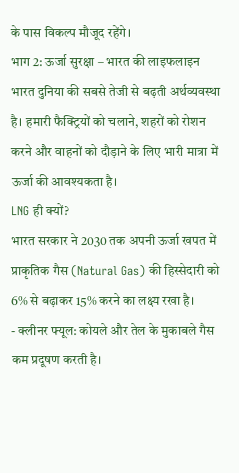के पास विकल्प मौजूद रहेंगे।
भाग 2: ऊर्जा सुरक्षा – भारत की लाइफलाइन
भारत दुनिया की सबसे तेजी से बढ़ती अर्थव्यवस्था है। हमारी फैक्ट्रियों को चलाने, शहरों को रोशन करने और वाहनों को दौड़ाने के लिए भारी मात्रा में ऊर्जा की आवश्यकता है।
LNG ही क्यों?
भारत सरकार ने 2030 तक अपनी ऊर्जा खपत में प्राकृतिक गैस (Natural Gas) की हिस्सेदारी को 6% से बढ़ाकर 15% करने का लक्ष्य रखा है।
- क्लीनर फ्यूल: कोयले और तेल के मुकाबले गैस कम प्रदूषण करती है।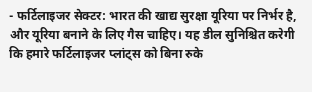- फर्टिलाइजर सेक्टर: भारत की खाद्य सुरक्षा यूरिया पर निर्भर है, और यूरिया बनाने के लिए गैस चाहिए। यह डील सुनिश्चित करेगी कि हमारे फर्टिलाइजर प्लांट्स को बिना रुके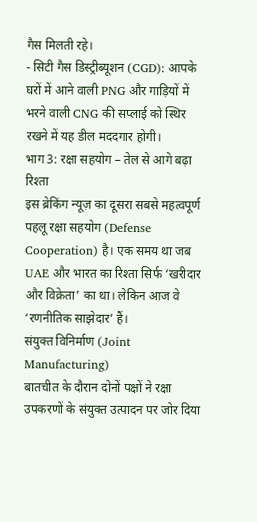गैस मिलती रहे।
- सिटी गैस डिस्ट्रीब्यूशन (CGD): आपके घरों में आने वाली PNG और गाड़ियों में भरने वाली CNG की सप्लाई को स्थिर रखने में यह डील मददगार होगी।
भाग 3: रक्षा सहयोग – तेल से आगे बढ़ा रिश्ता
इस ब्रेकिंग न्यूज़ का दूसरा सबसे महत्वपूर्ण पहलू रक्षा सहयोग (Defense Cooperation) है। एक समय था जब UAE और भारत का रिश्ता सिर्फ ‘खरीदार और विक्रेता’ का था। लेकिन आज वे ‘रणनीतिक साझेदार’ हैं।
संयुक्त विनिर्माण (Joint Manufacturing)
बातचीत के दौरान दोनों पक्षों ने रक्षा उपकरणों के संयुक्त उत्पादन पर जोर दिया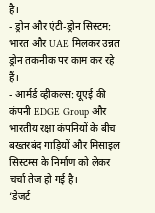है।
- ड्रोन और एंटी-ड्रोन सिस्टम: भारत और UAE मिलकर उन्नत ड्रोन तकनीक पर काम कर रहे हैं।
- आर्मर्ड व्हीकल्स: यूएई की कंपनी EDGE Group और भारतीय रक्षा कंपनियों के बीच बख्तरबंद गाड़ियों और मिसाइल सिस्टम्स के निर्माण को लेकर चर्चा तेज हो गई है।
‘डेजर्ट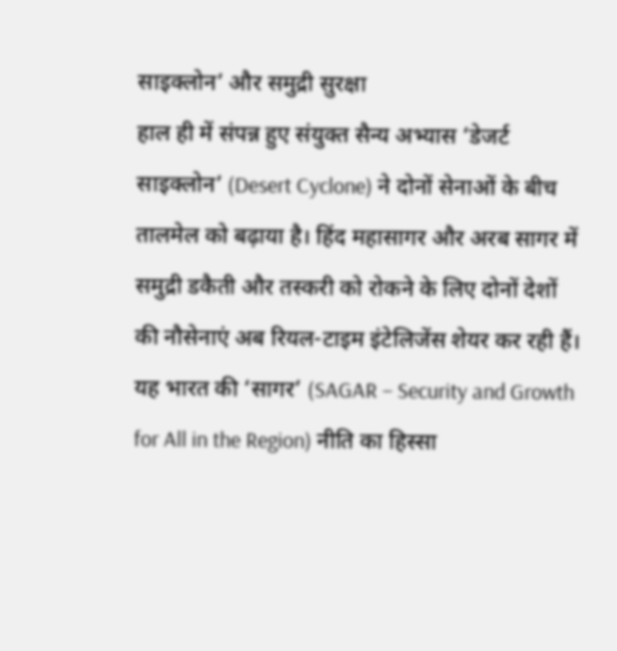साइक्लोन’ और समुद्री सुरक्षा
हाल ही में संपन्न हुए संयुक्त सैन्य अभ्यास ‘डेजर्ट साइक्लोन’ (Desert Cyclone) ने दोनों सेनाओं के बीच तालमेल को बढ़ाया है। हिंद महासागर और अरब सागर में समुद्री डकैती और तस्करी को रोकने के लिए दोनों देशों की नौसेनाएं अब रियल-टाइम इंटेलिजेंस शेयर कर रही हैं। यह भारत की ‘सागर’ (SAGAR – Security and Growth for All in the Region) नीति का हिस्सा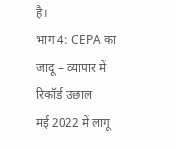है।
भाग 4: CEPA का जादू – व्यापार में रिकॉर्ड उछाल
मई 2022 में लागू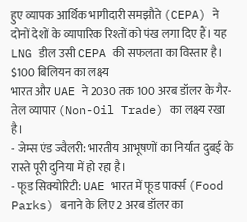हुए व्यापक आर्थिक भागीदारी समझौते (CEPA) ने दोनों देशों के व्यापारिक रिश्तों को पंख लगा दिए हैं। यह LNG डील उसी CEPA की सफलता का विस्तार है।
$100 बिलियन का लक्ष्य
भारत और UAE ने 2030 तक 100 अरब डॉलर के गैर-तेल व्यापार (Non-Oil Trade) का लक्ष्य रखा है।
- जेम्स एंड ज्वैलरी: भारतीय आभूषणों का निर्यात दुबई के रास्ते पूरी दुनिया में हो रहा है।
- फूड सिक्योरिटी: UAE भारत में फूड पार्क्स (Food Parks) बनाने के लिए 2 अरब डॉलर का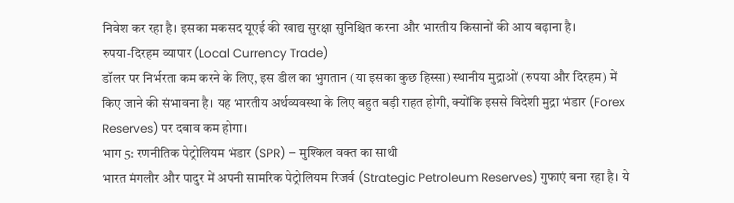निवेश कर रहा है। इसका मकसद यूएई की खाद्य सुरक्षा सुनिश्चित करना और भारतीय किसानों की आय बढ़ाना है।
रुपया-दिरहम व्यापार (Local Currency Trade)
डॉलर पर निर्भरता कम करने के लिए, इस डील का भुगतान (या इसका कुछ हिस्सा) स्थानीय मुद्राओं (रुपया और दिरहम) में किए जाने की संभावना है। यह भारतीय अर्थव्यवस्था के लिए बहुत बड़ी राहत होगी, क्योंकि इससे विदेशी मुद्रा भंडार (Forex Reserves) पर दबाव कम होगा।
भाग 5: रणनीतिक पेट्रोलियम भंडार (SPR) – मुश्किल वक्त का साथी
भारत मंगलौर और पादुर में अपनी सामरिक पेट्रोलियम रिजर्व (Strategic Petroleum Reserves) गुफाएं बना रहा है। ये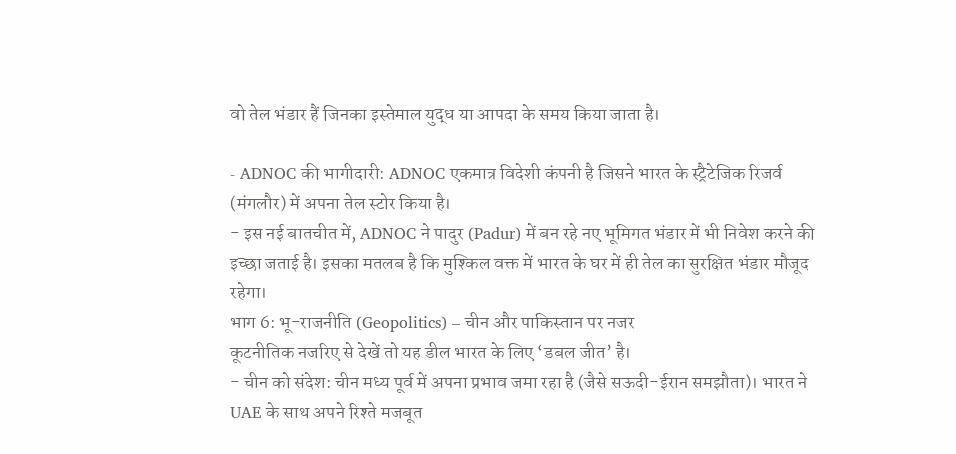वो तेल भंडार हैं जिनका इस्तेमाल युद्ध या आपदा के समय किया जाता है।

- ADNOC की भागीदारी: ADNOC एकमात्र विदेशी कंपनी है जिसने भारत के स्ट्रैटेजिक रिजर्व (मंगलौर) में अपना तेल स्टोर किया है।
- इस नई बातचीत में, ADNOC ने पादुर (Padur) में बन रहे नए भूमिगत भंडार में भी निवेश करने की इच्छा जताई है। इसका मतलब है कि मुश्किल वक्त में भारत के घर में ही तेल का सुरक्षित भंडार मौजूद रहेगा।
भाग 6: भू-राजनीति (Geopolitics) – चीन और पाकिस्तान पर नजर
कूटनीतिक नजरिए से देखें तो यह डील भारत के लिए ‘डबल जीत’ है।
- चीन को संदेश: चीन मध्य पूर्व में अपना प्रभाव जमा रहा है (जैसे सऊदी-ईरान समझौता)। भारत ने UAE के साथ अपने रिश्ते मजबूत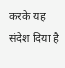करके यह संदेश दिया है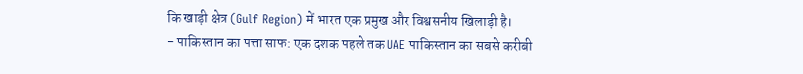कि खाड़ी क्षेत्र (Gulf Region) में भारत एक प्रमुख और विश्वसनीय खिलाड़ी है।
- पाकिस्तान का पत्ता साफ: एक दशक पहले तक UAE पाकिस्तान का सबसे करीबी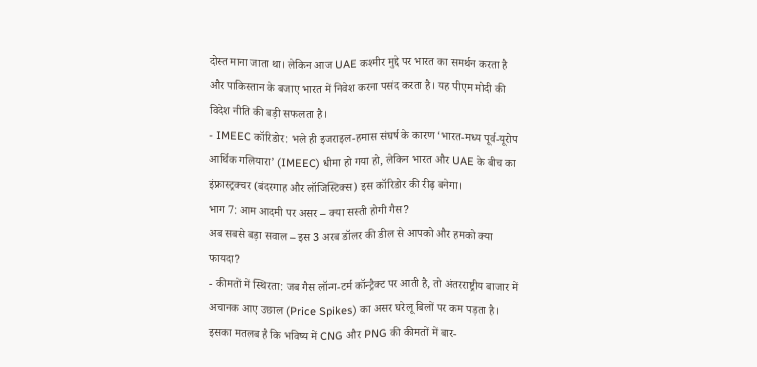दोस्त माना जाता था। लेकिन आज UAE कश्मीर मुद्दे पर भारत का समर्थन करता है और पाकिस्तान के बजाए भारत में निवेश करना पसंद करता है। यह पीएम मोदी की विदेश नीति की बड़ी सफलता है।
- IMEEC कॉरिडोर: भले ही इजराइल-हमास संघर्ष के कारण ‘भारत-मध्य पूर्व-यूरोप आर्थिक गलियारा’ (IMEEC) धीमा हो गया हो, लेकिन भारत और UAE के बीच का इंफ्रास्ट्रक्चर (बंदरगाह और लॉजिस्टिक्स) इस कॉरिडोर की रीढ़ बनेगा।
भाग 7: आम आदमी पर असर – क्या सस्ती होगी गैस?
अब सबसे बड़ा सवाल – इस 3 अरब डॉलर की डील से आपको और हमको क्या फायदा?
- कीमतों में स्थिरता: जब गैस लॉन्ग-टर्म कॉन्ट्रैक्ट पर आती है, तो अंतरराष्ट्रीय बाजार में अचानक आए उछाल (Price Spikes) का असर घरेलू बिलों पर कम पड़ता है। इसका मतलब है कि भविष्य में CNG और PNG की कीमतों में बार-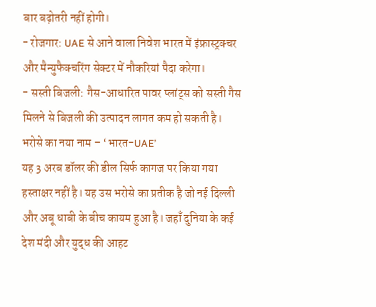बार बढ़ोतरी नहीं होगी।
- रोजगार: UAE से आने वाला निवेश भारत में इंफ्रास्ट्रक्चर और मैन्युफैक्चरिंग सेक्टर में नौकरियां पैदा करेगा।
- सस्ती बिजली: गैस-आधारित पावर प्लांट्स को सस्ती गैस मिलने से बिजली की उत्पादन लागत कम हो सकती है।
भरोसे का नया नाम – ‘भारत-UAE’
यह 3 अरब डॉलर की डील सिर्फ कागज पर किया गया हस्ताक्षर नहीं है। यह उस भरोसे का प्रतीक है जो नई दिल्ली और अबू धाबी के बीच कायम हुआ है। जहाँ दुनिया के कई देश मंदी और युद्ध की आहट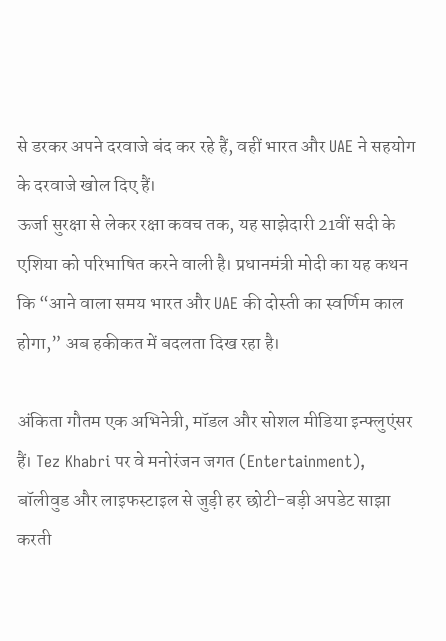से डरकर अपने दरवाजे बंद कर रहे हैं, वहीं भारत और UAE ने सहयोग के दरवाजे खोल दिए हैं।
ऊर्जा सुरक्षा से लेकर रक्षा कवच तक, यह साझेदारी 21वीं सदी के एशिया को परिभाषित करने वाली है। प्रधानमंत्री मोदी का यह कथन कि “आने वाला समय भारत और UAE की दोस्ती का स्वर्णिम काल होगा,” अब हकीकत में बदलता दिख रहा है।

अंकिता गौतम एक अभिनेत्री, मॉडल और सोशल मीडिया इन्फ्लुएंसर हैं। Tez Khabri पर वे मनोरंजन जगत (Entertainment), बॉलीवुड और लाइफस्टाइल से जुड़ी हर छोटी-बड़ी अपडेट साझा करती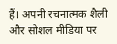हैं। अपनी रचनात्मक शैली और सोशल मीडिया पर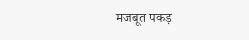मजबूत पकड़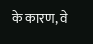के कारण, वे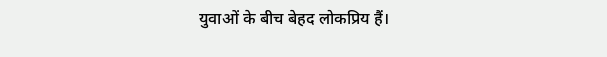युवाओं के बीच बेहद लोकप्रिय हैं।